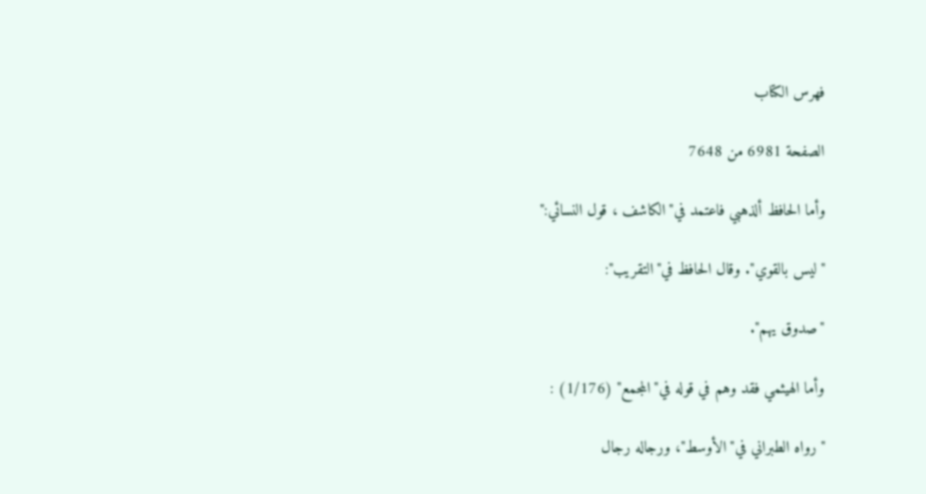فهرس الكتاب

الصفحة 6981 من 7648

وأما الحافظ ألذهبي فاعتمد في"الكاشف ، قول النسائي:"

"ليس بالقوي". وقال الحافظ في"التقريب":

"صدوق يهم".

وأما الهيثمي فقد وهم في قوله في"المجمع" (1/176) :

"رواه الطبراني في"الأوسط"، ورجاله رجال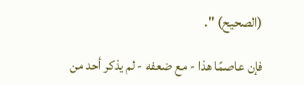(الصحيح) ".

فإن عاصمًا هذا - مع ضعفه - لم يذكر أحد من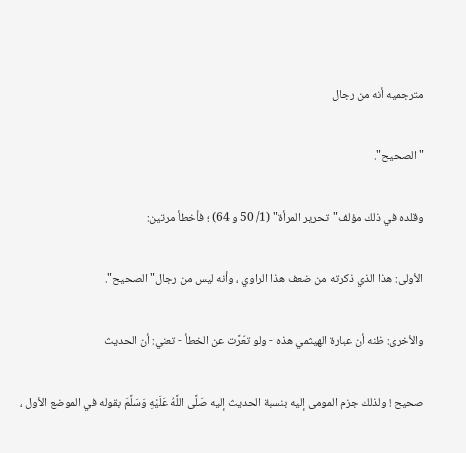مترجميه أنه من رجال

"الصحيح".

وقلده في ذلك مؤلف"تحرير المرأة" (1/ 50 و 64) ؛ فأخطأ مرتين:

الأولى: هذا الذي ذكرته من ضعف هذا الراوي ، وأنه ليس من رجال"الصحيح".

والأخرى: ظنه أن عبارة الهيثمي هذه - ولو تعّرَّت عن الخطأ - تعني: أن الحديث

صحيح ! ولذلك جزم المومى إليه بنسبة الحديث إليه صَلَّى اللَّهُ عَلَيْهِ وَسَلَّمَ بقوله في الموضع الأول ،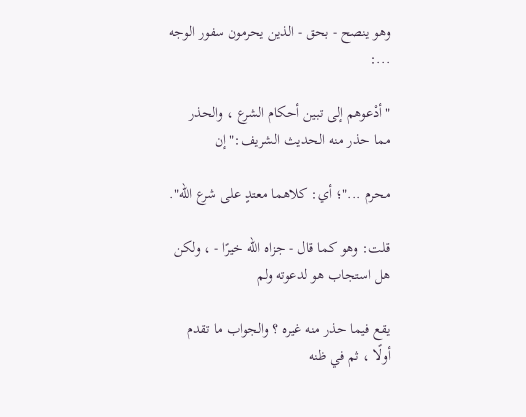وهو ينصح - بحق - الذين يحرمون سفور الوجه ...:

"أدْعوهم إلى تبين أحكام الشرع ، والحذر مما حذر منه الحديث الشريف:"إن

محرم ..."؛ أي: كلاهما معتدٍ على شرع الله".

قلت: وهو كما قال - جزاه الله خيرًا - ، ولكن هل استجاب هو لدعوته ولم

يقع فيما حذر منه غيره ؟ والجواب ما تقدم أولًا ، ثم في ظنه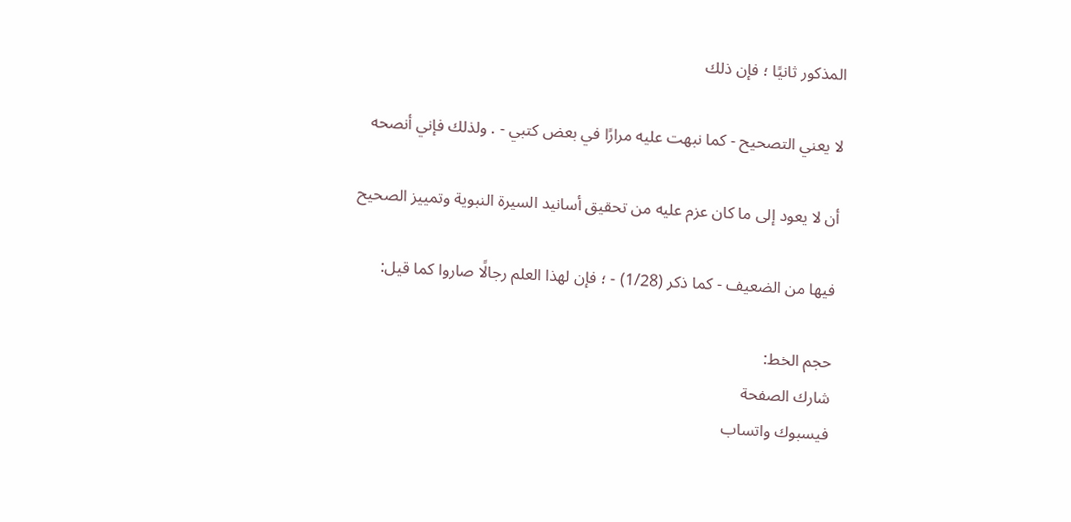المذكور ثانيًا ؛ فإن ذلك

لا يعني التصحيح - كما نبهت عليه مرارًا في بعض كتبي - . ولذلك فإني أنصحه

أن لا يعود إلى ما كان عزم عليه من تحقيق أسانيد السيرة النبوية وتمييز الصحيح

فيها من الضعيف - كما ذكر (1/28) - ؛ فإن لهذا العلم رجالًا صاروا كما قيل:

حجم الخط:
شارك الصفحة
فيسبوك واتساب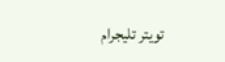تويتر تليجرام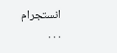انستجرام
. . .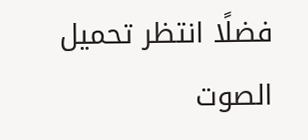فضلًا انتظر تحميل الصوت